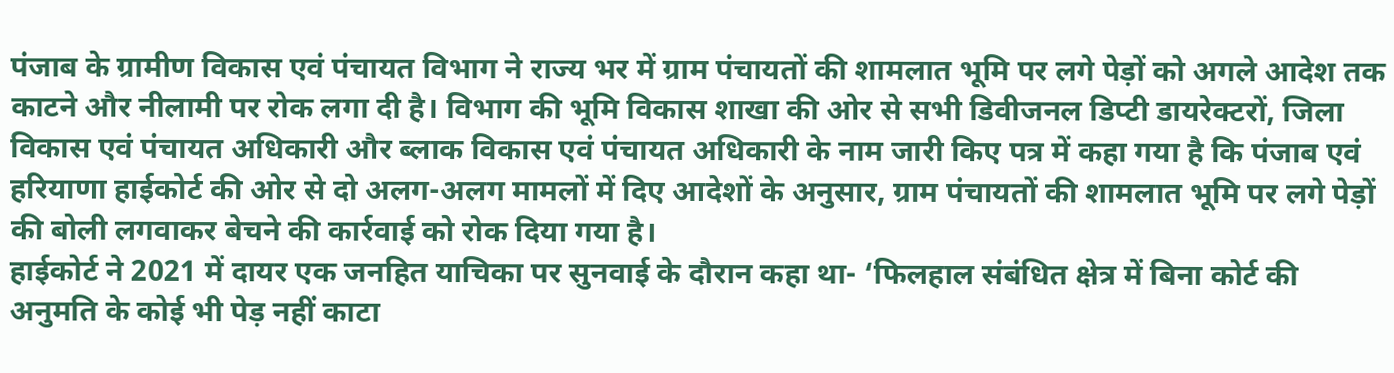पंजाब के ग्रामीण विकास एवं पंचायत विभाग ने राज्य भर में ग्राम पंचायतों की शामलात भूमि पर लगे पेड़ों को अगले आदेश तक काटने और नीलामी पर रोक लगा दी है। विभाग की भूमि विकास शाखा की ओर से सभी डिवीजनल डिप्टी डायरेक्टरों, जिला विकास एवं पंचायत अधिकारी और ब्लाक विकास एवं पंचायत अधिकारी के नाम जारी किए पत्र में कहा गया है कि पंजाब एवं हरियाणा हाईकोर्ट की ओर से दो अलग-अलग मामलों में दिए आदेशों के अनुसार, ग्राम पंचायतों की शामलात भूमि पर लगे पेड़ों की बोली लगवाकर बेचने की कार्रवाई को रोक दिया गया है।
हाईकोर्ट ने 2021 में दायर एक जनहित याचिका पर सुनवाई के दौरान कहा था- ‘फिलहाल संबंधित क्षेत्र में बिना कोर्ट की अनुमति के कोई भी पेड़ नहीं काटा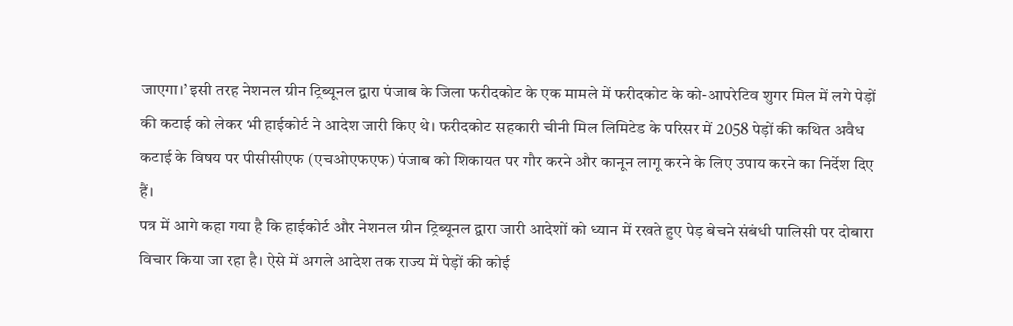जाएगा।’ इसी तरह नेशनल ग्रीन ट्रिब्यूनल द्वारा पंजाब के जिला फरीदकोट के एक मामले में फरीदकोट के को-आपरेटिव शुगर मिल में लगे पेड़ों की कटाई को लेकर भी हाईकोर्ट ने आदेश जारी किए थे। फरीदकोट सहकारी चीनी मिल लिमिटेड के परिसर में 2058 पेड़ों की कथित अवैध कटाई के विषय पर पीसीसीएफ (एचओएफएफ) पंजाब को शिकायत पर गौर करने और कानून लागू करने के लिए उपाय करने का निर्देश दिए हैं।
पत्र में आगे कहा गया है कि हाईकोर्ट और नेशनल ग्रीन ट्रिब्यूनल द्वारा जारी आदेशों को ध्यान में रखते हुए पेड़ बेचने संबंधी पालिसी पर दोबारा विचार किया जा रहा है। ऐसे में अगले आदेश तक राज्य में पेड़ों की कोई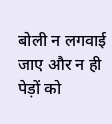बोली न लगवाई जाए और न ही पेड़ों को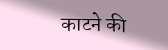काटने की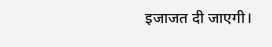इजाजत दी जाएगी।